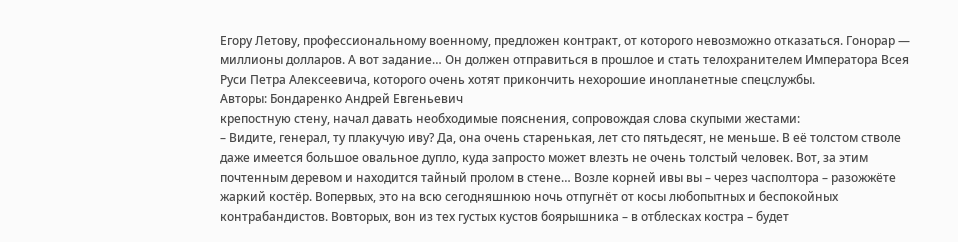Егору Летову, профессиональному военному, предложен контракт, от которого невозможно отказаться. Гонорар — миллионы долларов. А вот задание… Он должен отправиться в прошлое и стать телохранителем Императора Всея Руси Петра Алексеевича, которого очень хотят прикончить нехорошие инопланетные спецслужбы.
Авторы: Бондаренко Андрей Евгеньевич
крепостную стену, начал давать необходимые пояснения, сопровождая слова скупыми жестами:
– Видите, генерал, ту плакучую иву? Да, она очень старенькая, лет сто пятьдесят, не меньше. В её толстом стволе даже имеется большое овальное дупло, куда запросто может влезть не очень толстый человек. Вот, за этим почтенным деревом и находится тайный пролом в стене… Возле корней ивы вы – через часполтора – разожжёте жаркий костёр. Вопервых, это на всю сегодняшнюю ночь отпугнёт от косы любопытных и беспокойных контрабандистов. Вовторых, вон из тех густых кустов боярышника – в отблесках костра – будет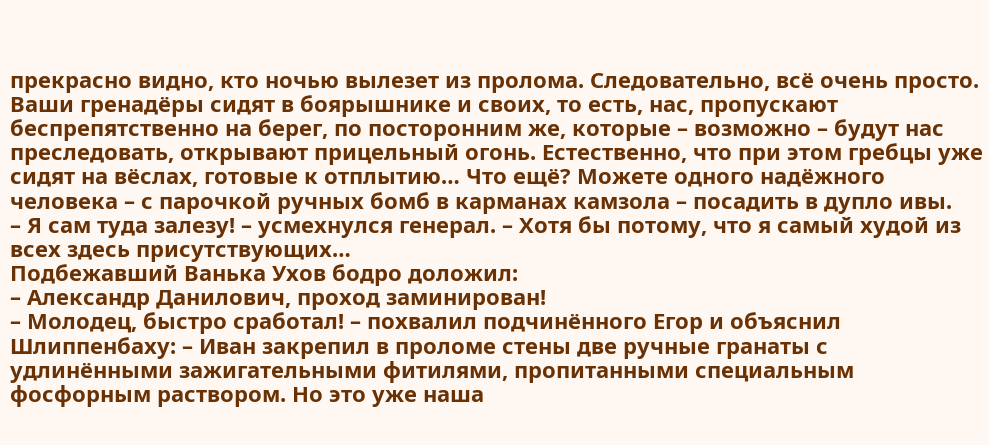прекрасно видно, кто ночью вылезет из пролома. Следовательно, всё очень просто. Ваши гренадёры сидят в боярышнике и своих, то есть, нас, пропускают беспрепятственно на берег, по посторонним же, которые – возможно – будут нас преследовать, открывают прицельный огонь. Естественно, что при этом гребцы уже сидят на вёслах, готовые к отплытию… Что ещё? Можете одного надёжного человека – с парочкой ручных бомб в карманах камзола – посадить в дупло ивы.
– Я сам туда залезу! – усмехнулся генерал. – Хотя бы потому, что я самый худой из всех здесь присутствующих…
Подбежавший Ванька Ухов бодро доложил:
– Александр Данилович, проход заминирован!
– Молодец, быстро сработал! – похвалил подчинённого Егор и объяснил Шлиппенбаху: – Иван закрепил в проломе стены две ручные гранаты с удлинёнными зажигательными фитилями, пропитанными специальным фосфорным раствором. Но это уже наша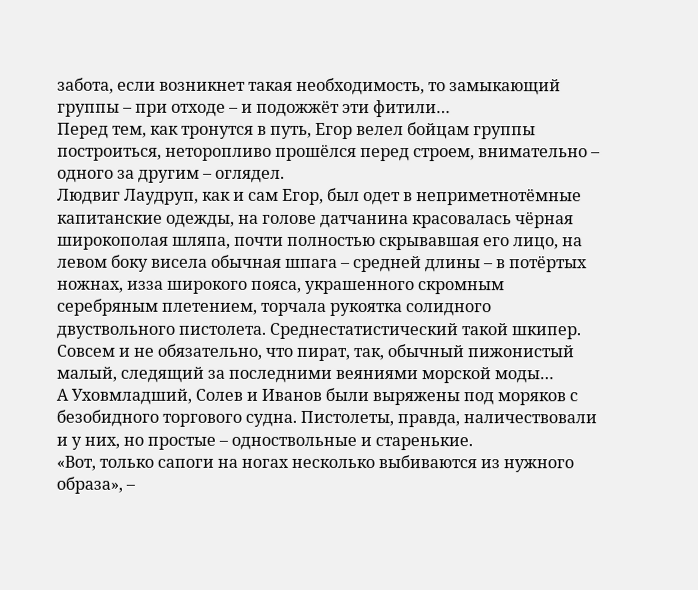забота, если возникнет такая необходимость, то замыкающий группы – при отходе – и подожжёт эти фитили…
Перед тем, как тронутся в путь, Егор велел бойцам группы построиться, неторопливо прошёлся перед строем, внимательно – одного за другим – оглядел.
Людвиг Лаудруп, как и сам Егор, был одет в неприметнотёмные капитанские одежды, на голове датчанина красовалась чёрная широкополая шляпа, почти полностью скрывавшая его лицо, на левом боку висела обычная шпага – средней длины – в потёртых ножнах, изза широкого пояса, украшенного скромным серебряным плетением, торчала рукоятка солидного двуствольного пистолета. Среднестатистический такой шкипер. Совсем и не обязательно, что пират, так, обычный пижонистый малый, следящий за последними веяниями морской моды…
А Уховмладший, Солев и Иванов были выряжены под моряков с безобидного торгового судна. Пистолеты, правда, наличествовали и у них, но простые – одноствольные и старенькие.
«Вот, только сапоги на ногах несколько выбиваются из нужного образа», –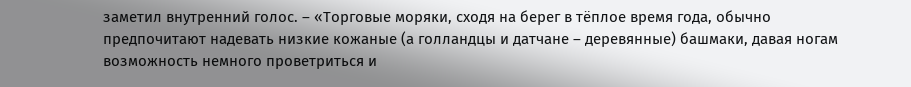заметил внутренний голос. – «Торговые моряки, сходя на берег в тёплое время года, обычно предпочитают надевать низкие кожаные (а голландцы и датчане – деревянные) башмаки, давая ногам возможность немного проветриться и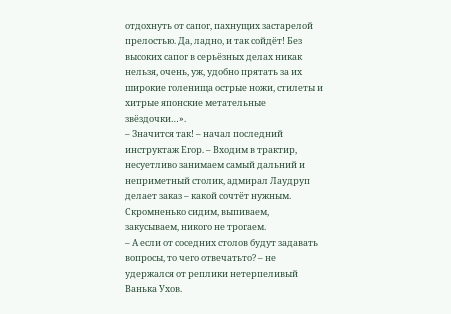отдохнуть от сапог, пахнущих застарелой прелостью. Да, ладно, и так сойдёт! Без высоких сапог в серьёзных делах никак нельзя, очень, уж, удобно прятать за их широкие голенища острые ножи, стилеты и хитрые японские метательные звёздочки…».
– Значится так! – начал последний инструктаж Егор. – Входим в трактир, несуетливо занимаем самый дальний и неприметный столик, адмирал Лаудруп делает заказ – какой сочтёт нужным. Скромненько сидим, выпиваем, закусываем, никого не трогаем.
– А если от соседних столов будут задавать вопросы, то чего отвечатьто? – не удержался от реплики нетерпеливый Ванька Ухов.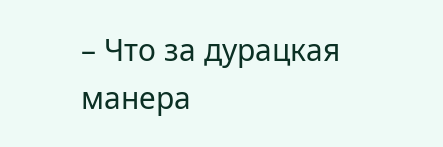– Что за дурацкая манера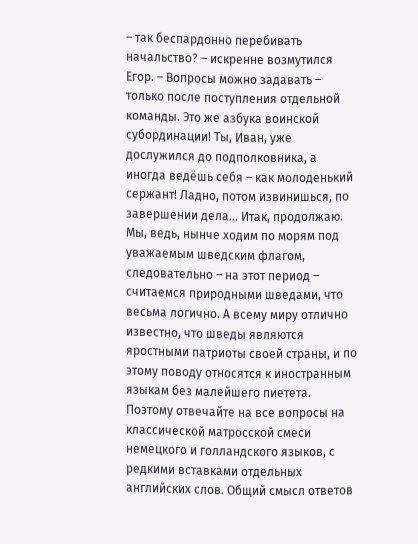– так беспардонно перебивать начальство? – искренне возмутился Егор. – Вопросы можно задавать – только после поступления отдельной команды. Это же азбука воинской субординации! Ты, Иван, уже дослужился до подполковника, а иногда ведёшь себя – как молоденький сержант! Ладно, потом извинишься, по завершении дела… Итак, продолжаю. Мы, ведь, нынче ходим по морям под уважаемым шведским флагом, следовательно – на этот период – считаемся природными шведами, что весьма логично. А всему миру отлично известно, что шведы являются яростными патриоты своей страны, и по этому поводу относятся к иностранным языкам без малейшего пиетета. Поэтому отвечайте на все вопросы на классической матросской смеси немецкого и голландского языков, с редкими вставками отдельных английских слов. Общий смысл ответов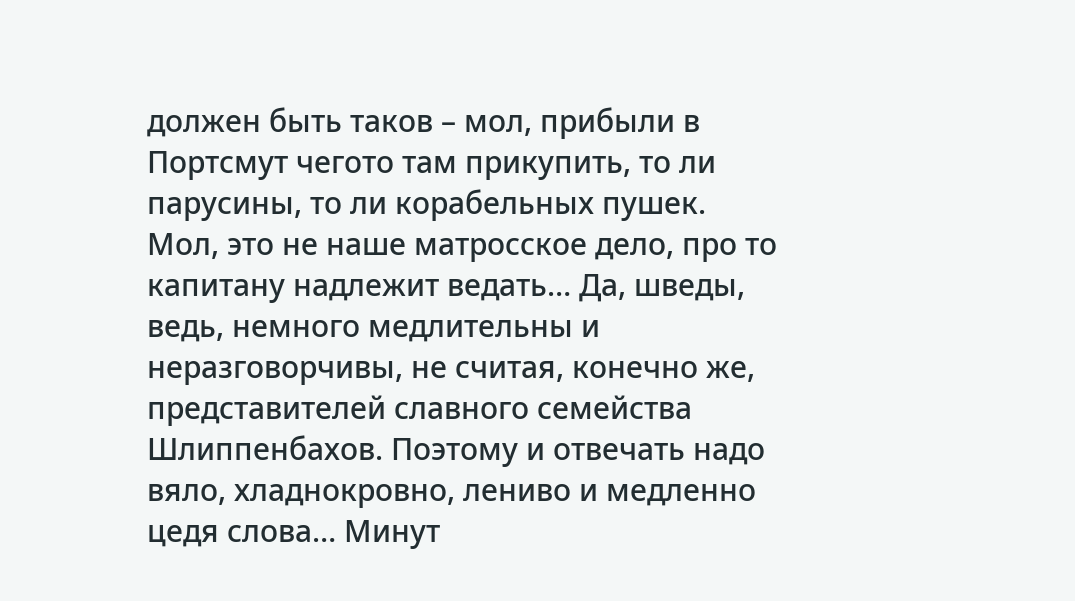должен быть таков – мол, прибыли в Портсмут чегото там прикупить, то ли парусины, то ли корабельных пушек. Мол, это не наше матросское дело, про то капитану надлежит ведать… Да, шведы, ведь, немного медлительны и неразговорчивы, не считая, конечно же, представителей славного семейства Шлиппенбахов. Поэтому и отвечать надо вяло, хладнокровно, лениво и медленно цедя слова… Минут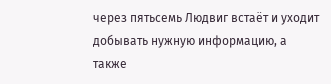через пятьсемь Людвиг встаёт и уходит добывать нужную информацию, а также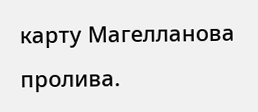карту Магелланова пролива.